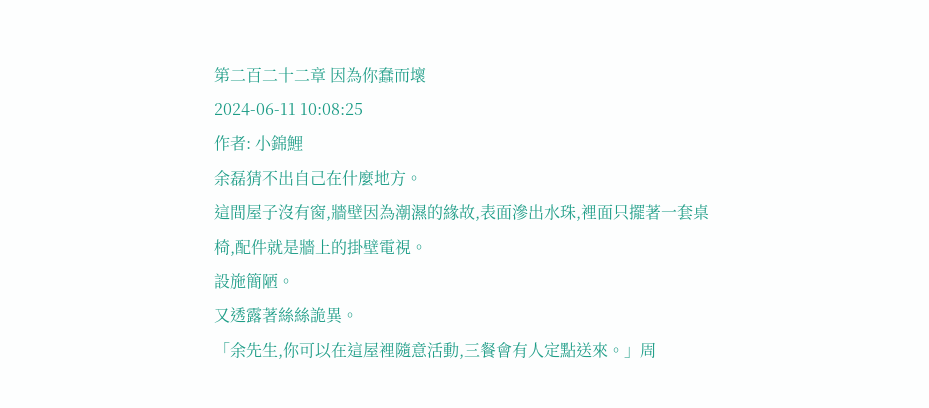第二百二十二章 因為你蠢而壞
2024-06-11 10:08:25
作者: 小錦鯉
余磊猜不出自己在什麼地方。
這間屋子沒有窗,牆壁因為潮濕的緣故,表面滲出水珠,裡面只擺著一套桌椅,配件就是牆上的掛壁電視。
設施簡陋。
又透露著絲絲詭異。
「余先生,你可以在這屋裡隨意活動,三餐會有人定點送來。」周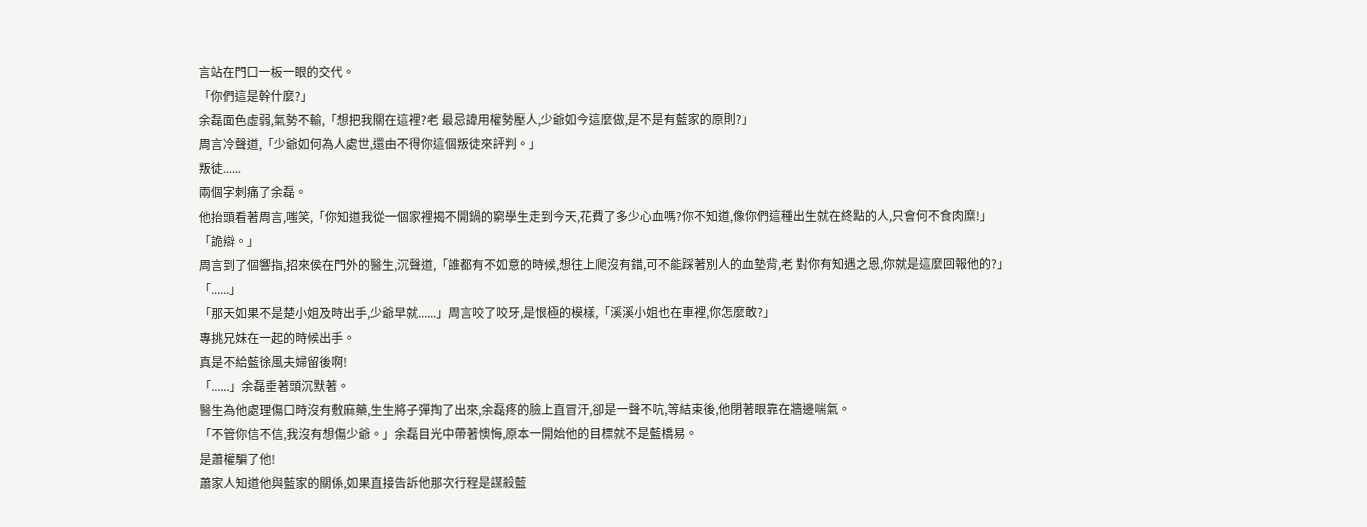言站在門口一板一眼的交代。
「你們這是幹什麼?」
余磊面色虛弱,氣勢不輸,「想把我關在這裡?老 最忌諱用權勢壓人,少爺如今這麼做,是不是有藍家的原則?」
周言冷聲道,「少爺如何為人處世,還由不得你這個叛徒來評判。」
叛徒......
兩個字刺痛了余磊。
他抬頭看著周言,嗤笑,「你知道我從一個家裡揭不開鍋的窮學生走到今天,花費了多少心血嗎?你不知道,像你們這種出生就在終點的人,只會何不食肉糜!」
「詭辯。」
周言到了個響指,招來侯在門外的醫生,沉聲道,「誰都有不如意的時候,想往上爬沒有錯,可不能踩著別人的血墊背,老 對你有知遇之恩,你就是這麼回報他的?」
「......」
「那天如果不是楚小姐及時出手,少爺早就......」周言咬了咬牙,是恨極的模樣,「溪溪小姐也在車裡,你怎麼敢?」
專挑兄妹在一起的時候出手。
真是不給藍徐風夫婦留後啊!
「......」余磊垂著頭沉默著。
醫生為他處理傷口時沒有敷麻藥,生生將子彈掏了出來,余磊疼的臉上直冒汗,卻是一聲不吭,等結束後,他閉著眼靠在牆邊喘氣。
「不管你信不信,我沒有想傷少爺。」余磊目光中帶著懊悔,原本一開始他的目標就不是藍橋易。
是蕭權騙了他!
蕭家人知道他與藍家的關係,如果直接告訴他那次行程是謀殺藍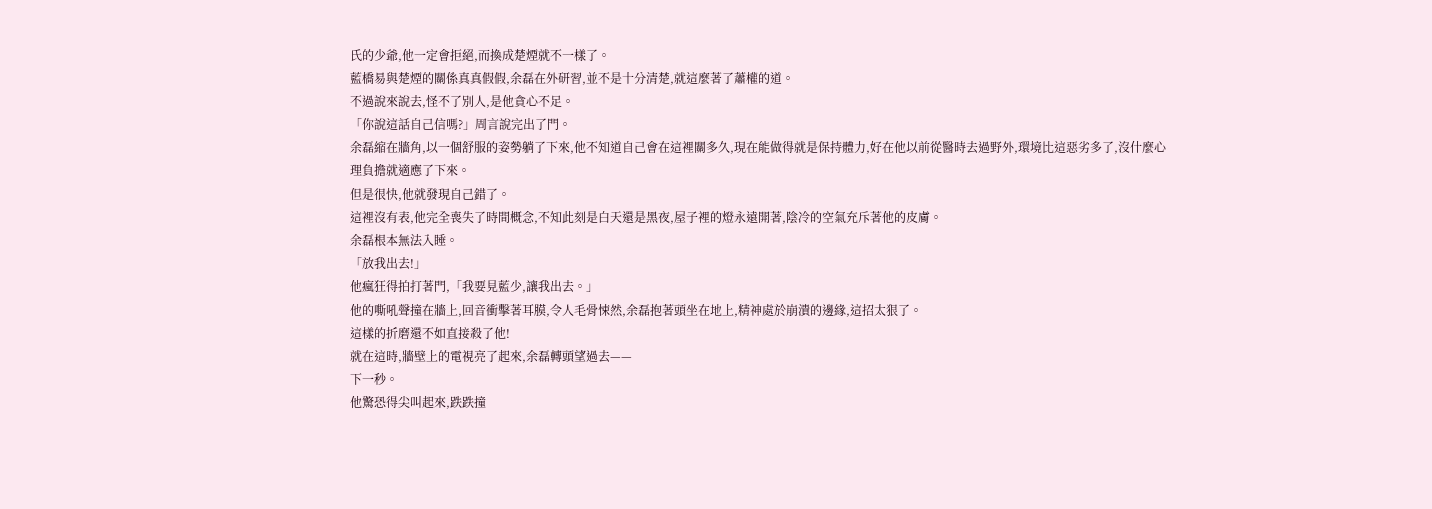氏的少爺,他一定會拒絕,而換成楚煙就不一樣了。
藍橋易與楚煙的關係真真假假,余磊在外研習,並不是十分清楚,就這麼著了蕭權的道。
不過說來說去,怪不了別人,是他貪心不足。
「你說這話自己信嗎?」周言說完出了門。
余磊縮在牆角,以一個舒服的姿勢躺了下來,他不知道自己會在這裡關多久,現在能做得就是保持體力,好在他以前從醫時去過野外,環境比這惡劣多了,沒什麼心理負擔就適應了下來。
但是很快,他就發現自己錯了。
這裡沒有表,他完全喪失了時間概念,不知此刻是白天還是黑夜,屋子裡的燈永遠開著,陰冷的空氣充斥著他的皮膚。
余磊根本無法入睡。
「放我出去!」
他瘋狂得拍打著門,「我要見藍少,讓我出去。」
他的嘶吼聲撞在牆上,回音衝擊著耳膜,令人毛骨悚然,余磊抱著頭坐在地上,精神處於崩潰的邊緣,這招太狠了。
這樣的折磨還不如直接殺了他!
就在這時,牆壁上的電視亮了起來,余磊轉頭望過去——
下一秒。
他驚恐得尖叫起來,跌跌撞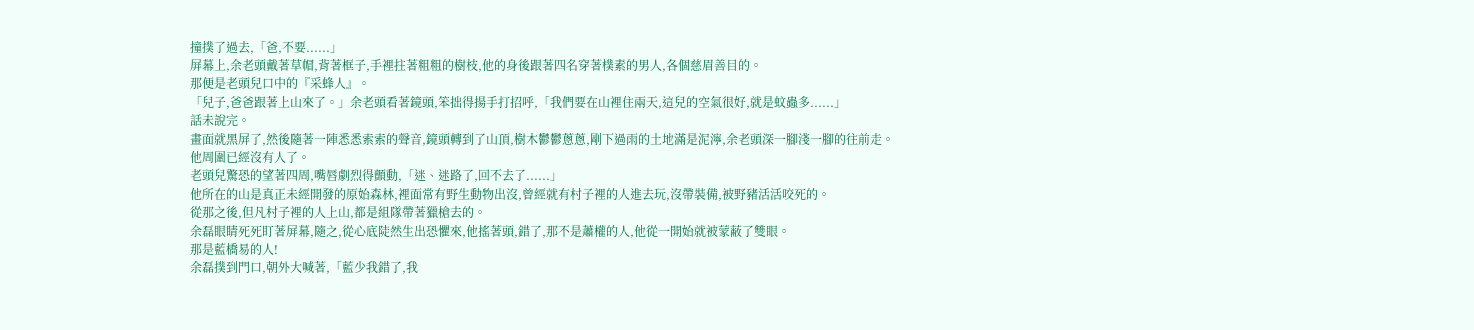撞撲了過去,「爸,不要......」
屏幕上,余老頭戴著草帽,背著框子,手裡拄著粗粗的樹枝,他的身後跟著四名穿著樸素的男人,各個慈眉善目的。
那便是老頭兒口中的『采蜂人』。
「兒子,爸爸跟著上山來了。」余老頭看著鏡頭,笨拙得揚手打招呼,「我們要在山裡住兩天,這兒的空氣很好,就是蚊蟲多......」
話未說完。
畫面就黑屏了,然後隨著一陣悉悉索索的聲音,鏡頭轉到了山頂,樹木鬱鬱蔥蔥,剛下過雨的土地滿是泥濘,余老頭深一腳淺一腳的往前走。
他周圍已經沒有人了。
老頭兒驚恐的望著四周,嘴唇劇烈得顫動,「迷、迷路了,回不去了......」
他所在的山是真正未經開發的原始森林,裡面常有野生動物出沒,曾經就有村子裡的人進去玩,沒帶裝備,被野豬活活咬死的。
從那之後,但凡村子裡的人上山,都是組隊帶著獵槍去的。
余磊眼睛死死盯著屏幕,隨之,從心底陡然生出恐懼來,他搖著頭,錯了,那不是蕭權的人,他從一開始就被蒙蔽了雙眼。
那是藍橋易的人!
余磊撲到門口,朝外大喊著,「藍少我錯了,我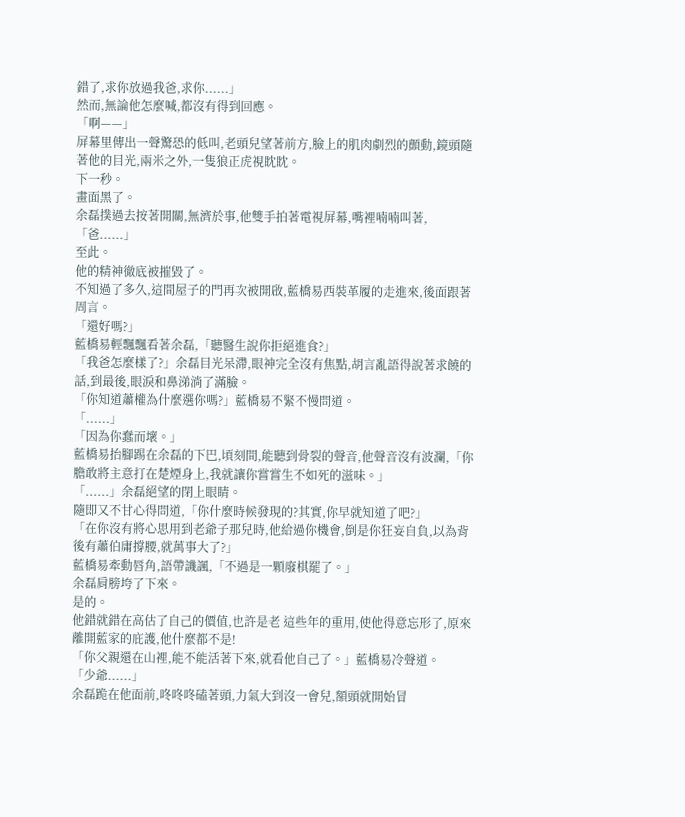錯了,求你放過我爸,求你......」
然而,無論他怎麼喊,都沒有得到回應。
「啊——」
屏幕里傳出一聲驚恐的低叫,老頭兒望著前方,臉上的肌肉劇烈的顫動,鏡頭隨著他的目光,兩米之外,一隻狼正虎視眈眈。
下一秒。
畫面黑了。
余磊撲過去按著開關,無濟於事,他雙手拍著電視屏幕,嘴裡喃喃叫著,「爸......」
至此。
他的精神徹底被摧毀了。
不知過了多久,這間屋子的門再次被開啟,藍橋易西裝革履的走進來,後面跟著周言。
「還好嗎?」
藍橋易輕飄飄看著余磊,「聽醫生說你拒絕進食?」
「我爸怎麼樣了?」余磊目光呆滯,眼神完全沒有焦點,胡言亂語得說著求饒的話,到最後,眼淚和鼻涕淌了滿臉。
「你知道蕭權為什麼選你嗎?」藍橋易不緊不慢問道。
「......」
「因為你蠢而壞。」
藍橋易抬腳踢在余磊的下巴,頃刻間,能聽到骨裂的聲音,他聲音沒有波瀾,「你膽敢將主意打在楚煙身上,我就讓你嘗嘗生不如死的滋味。」
「......」余磊絕望的閉上眼睛。
隨即又不甘心得問道,「你什麼時候發現的?其實,你早就知道了吧?」
「在你沒有將心思用到老爺子那兒時,他給過你機會,倒是你狂妄自負,以為背後有蕭伯庸撐腰,就萬事大了?」
藍橋易牽動唇角,語帶譏諷,「不過是一顆廢棋罷了。」
余磊肩膀垮了下來。
是的。
他錯就錯在高估了自己的價值,也許是老 這些年的重用,使他得意忘形了,原來離開藍家的庇護,他什麼都不是!
「你父親還在山裡,能不能活著下來,就看他自己了。」藍橋易冷聲道。
「少爺......」
余磊跪在他面前,咚咚咚磕著頭,力氣大到沒一會兒,額頭就開始冒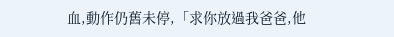血,動作仍舊未停,「求你放過我爸爸,他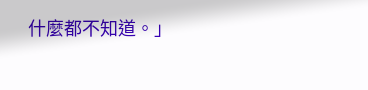什麼都不知道。」